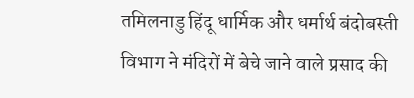तमिलनाडु हिंदू धार्मिक और धर्मार्थ बंदोबस्ती विभाग ने मंदिरों में बेचे जाने वाले प्रसाद की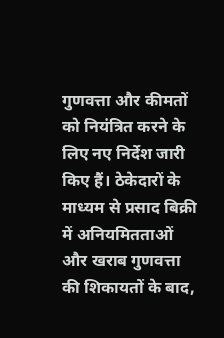गुणवत्ता और कीमतों को नियंत्रित करने के लिए नए निर्देश जारी किए हैं। ठेकेदारों के माध्यम से प्रसाद बिक्री में अनियमितताओं और खराब गुणवत्ता की शिकायतों के बाद,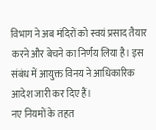विभाग ने अब मंदिरों को स्वयं प्रसाद तैयार करने और बेचने का निर्णय लिया है। इस संबंध में आयुक्त विनय ने आधिकारिक आदेश जारी कर दिए हैं।
नए नियमों के तहत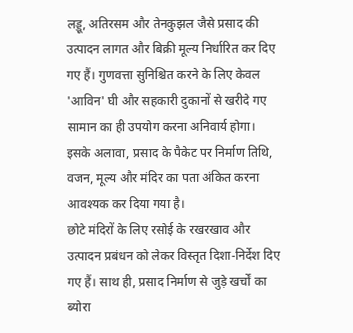लड्डू, अतिरसम और तेनकुझल जैसे प्रसाद की उत्पादन लागत और बिक्री मूल्य निर्धारित कर दिए गए हैं। गुणवत्ता सुनिश्चित करने के लिए केवल 'आविन' घी और सहकारी दुकानों से खरीदे गए सामान का ही उपयोग करना अनिवार्य होगा। इसके अलावा, प्रसाद के पैकेट पर निर्माण तिथि, वजन, मूल्य और मंदिर का पता अंकित करना आवश्यक कर दिया गया है।
छोटे मंदिरों के लिए रसोई के रखरखाव और उत्पादन प्रबंधन को लेकर विस्तृत दिशा-निर्देश दिए गए हैं। साथ ही, प्रसाद निर्माण से जुड़े खर्चों का ब्योरा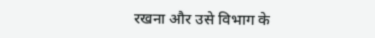रखना और उसे विभाग के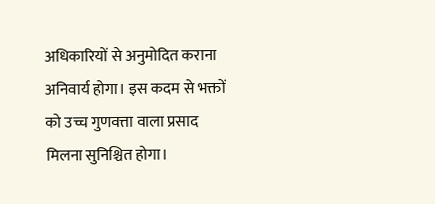अधिकारियों से अनुमोदित कराना अनिवार्य होगा। इस कदम से भक्तों को उच्च गुणवत्ता वाला प्रसाद मिलना सुनिश्चित होगा।